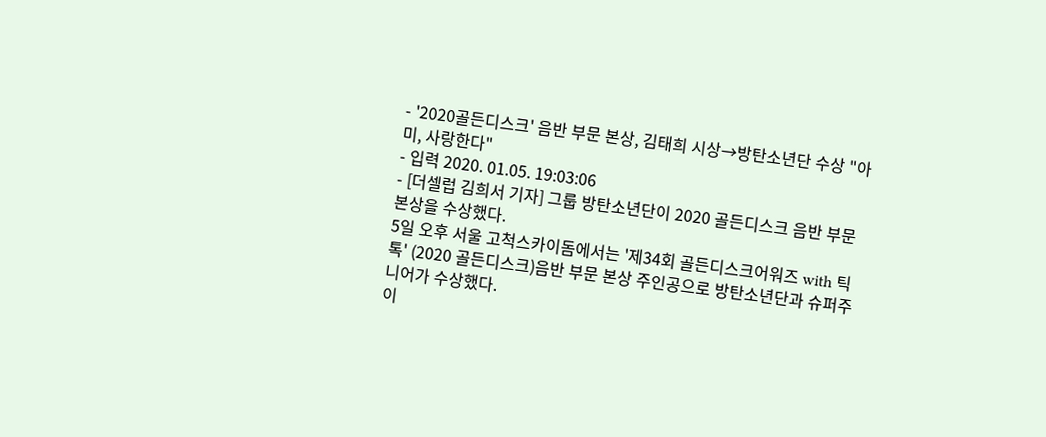- '2020골든디스크' 음반 부문 본상, 김태희 시상→방탄소년단 수상 "아미, 사랑한다"
- 입력 2020. 01.05. 19:03:06
- [더셀럽 김희서 기자] 그룹 방탄소년단이 2020 골든디스크 음반 부문 본상을 수상했다.
5일 오후 서울 고척스카이돔에서는 '제34회 골든디스크어워즈 with 틱톡' (2020 골든디스크)음반 부문 본상 주인공으로 방탄소년단과 슈퍼주니어가 수상했다.
이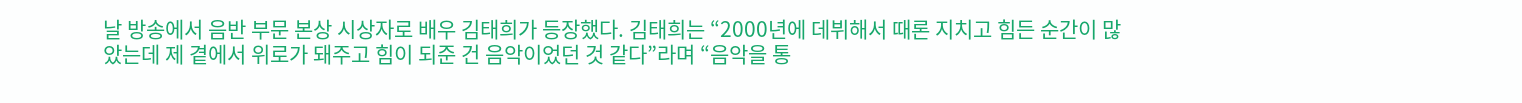날 방송에서 음반 부문 본상 시상자로 배우 김태희가 등장했다. 김태희는 “2000년에 데뷔해서 때론 지치고 힘든 순간이 많았는데 제 곁에서 위로가 돼주고 힘이 되준 건 음악이었던 것 같다”라며 “음악을 통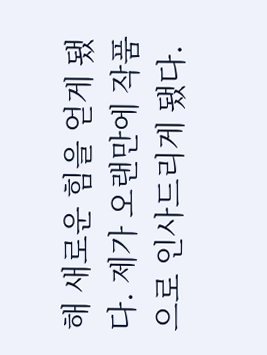해 새로운 힘을 얻게 됐다. 제가 오랜만에 작품으로 인사드리게 됐다.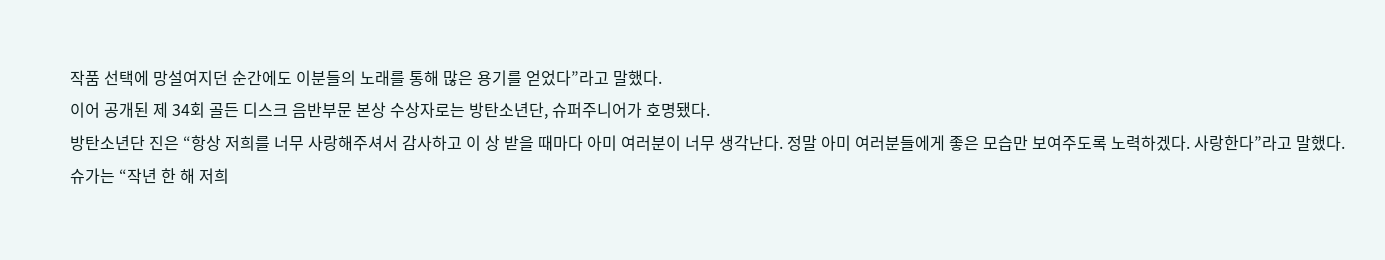작품 선택에 망설여지던 순간에도 이분들의 노래를 통해 많은 용기를 얻었다”라고 말했다.
이어 공개된 제 34회 골든 디스크 음반부문 본상 수상자로는 방탄소년단, 슈퍼주니어가 호명됐다.
방탄소년단 진은 “항상 저희를 너무 사랑해주셔서 감사하고 이 상 받을 때마다 아미 여러분이 너무 생각난다. 정말 아미 여러분들에게 좋은 모습만 보여주도록 노력하겠다. 사랑한다”라고 말했다.
슈가는 “작년 한 해 저희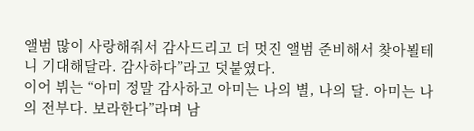앨범 많이 사랑해줘서 감사드리고 더 멋진 앨범 준비해서 찾아뵐테니 기대해달라. 감사하다”라고 덧붙였다.
이어 뷔는 “아미 정말 감사하고 아미는 나의 별, 나의 달. 아미는 나의 전부다. 보라한다”라며 남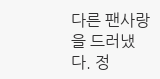다른 팬사랑을 드러냈다. 정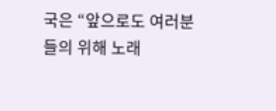국은 “앞으로도 여러분들의 위해 노래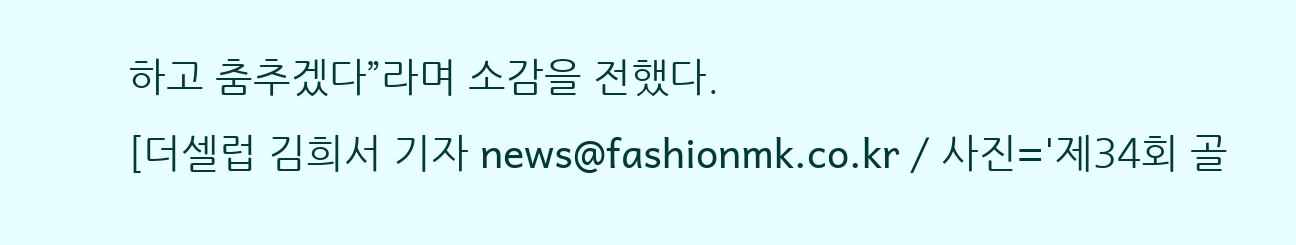하고 춤추겠다”라며 소감을 전했다.
[더셀럽 김희서 기자 news@fashionmk.co.kr / 사진='제34회 골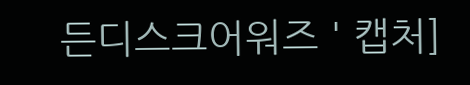든디스크어워즈 ' 캡처]